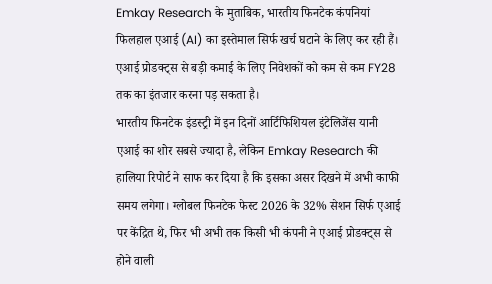Emkay Research के मुताबिक, भारतीय फिनटेक कंपनियां फिलहाल एआई (AI) का इस्तेमाल सिर्फ खर्च घटाने के लिए कर रही हैं। एआई प्रोडक्ट्स से बड़ी कमाई के लिए निवेशकों को कम से कम FY28 तक का इंतजार करना पड़ सकता है।
भारतीय फिनटेक इंडस्ट्री में इन दिनों आर्टिफिशियल इंटेलिजेंस यानी एआई का शोर सबसे ज्यादा है, लेकिन Emkay Research की हालिया रिपोर्ट ने साफ कर दिया है कि इसका असर दिखने में अभी काफी समय लगेगा। ग्लोबल फिनटेक फेस्ट 2026 के 32% सेशन सिर्फ एआई पर केंद्रित थे, फिर भी अभी तक किसी भी कंपनी ने एआई प्रोडक्ट्स से होने वाली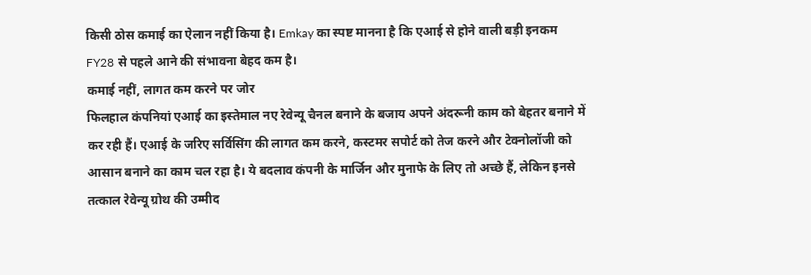किसी ठोस कमाई का ऐलान नहीं किया है। Emkay का स्पष्ट मानना है कि एआई से होने वाली बड़ी इनकम FY28 से पहले आने की संभावना बेहद कम है।
कमाई नहीं, लागत कम करने पर जोर
फिलहाल कंपनियां एआई का इस्तेमाल नए रेवेन्यू चैनल बनाने के बजाय अपने अंदरूनी काम को बेहतर बनाने में कर रही हैं। एआई के जरिए सर्विसिंग की लागत कम करने, कस्टमर सपोर्ट को तेज करने और टेक्नोलॉजी को आसान बनाने का काम चल रहा है। ये बदलाव कंपनी के मार्जिन और मुनाफे के लिए तो अच्छे हैं, लेकिन इनसे तत्काल रेवेन्यू ग्रोथ की उम्मीद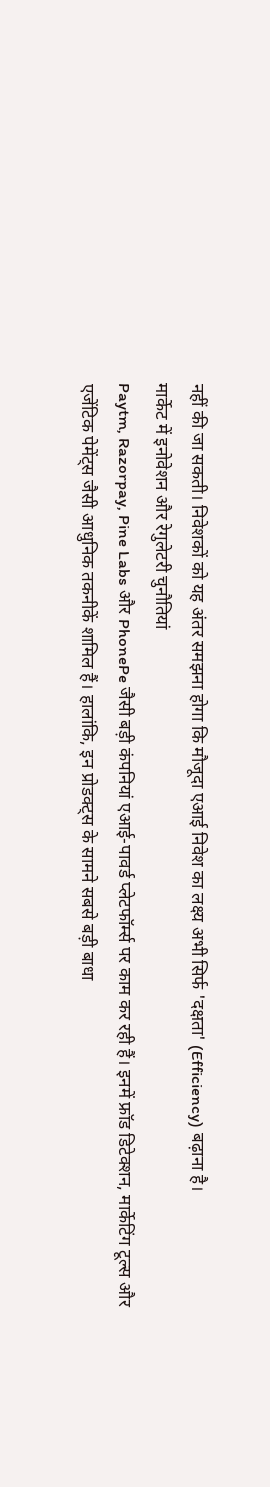नहीं की जा सकती। निवेशकों को यह अंतर समझना होगा कि मौजूदा एआई निवेश का लक्ष्य अभी सिर्फ 'दक्षता' (Efficiency) बढ़ाना है।
मार्केट में इनोवेशन और रेगुलेटरी चुनौतियां
Paytm, Razorpay, Pine Labs और PhonePe जैसी बड़ी कंपनियां एआई-पावर्ड प्लेटफॉर्म्स पर काम कर रही हैं। इनमें फ्रॉड डिटेक्शन, मार्केटिंग टूल्स और एजेंटिक पेमेंट्स जैसी आधुनिक तकनीकें शामिल हैं। हालांकि, इन प्रोडक्ट्स के सामने सबसे बड़ी बाधा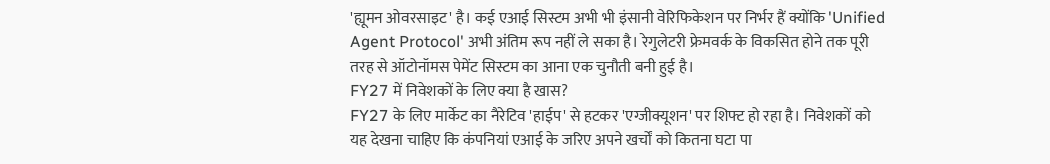'ह्यूमन ओवरसाइट' है। कई एआई सिस्टम अभी भी इंसानी वेरिफिकेशन पर निर्भर हैं क्योंकि 'Unified Agent Protocol' अभी अंतिम रूप नहीं ले सका है। रेगुलेटरी फ्रेमवर्क के विकसित होने तक पूरी तरह से ऑटोनॉमस पेमेंट सिस्टम का आना एक चुनौती बनी हुई है।
FY27 में निवेशकों के लिए क्या है खास?
FY27 के लिए मार्केट का नैरेटिव 'हाईप' से हटकर 'एग्जीक्यूशन' पर शिफ्ट हो रहा है। निवेशकों को यह देखना चाहिए कि कंपनियां एआई के जरिए अपने खर्चों को कितना घटा पा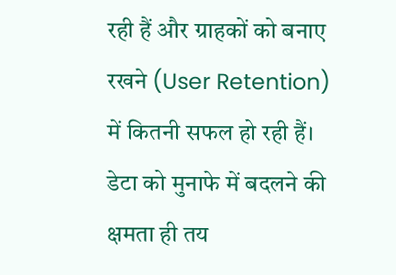रही हैं और ग्राहकों को बनाए रखने (User Retention) में कितनी सफल हो रही हैं। डेटा को मुनाफे में बदलने की क्षमता ही तय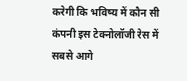करेगी कि भविष्य में कौन सी कंपनी इस टेक्नोलॉजी रेस में सबसे आगे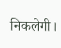निकलेगी।